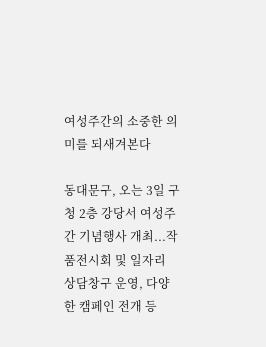여성주간의 소중한 의미를 되새겨본다

동대문구, 오는 3일 구청 2층 강당서 여성주간 기념행사 개최...작품전시회 및 일자리 상담창구 운영, 다양한 캠페인 전개 등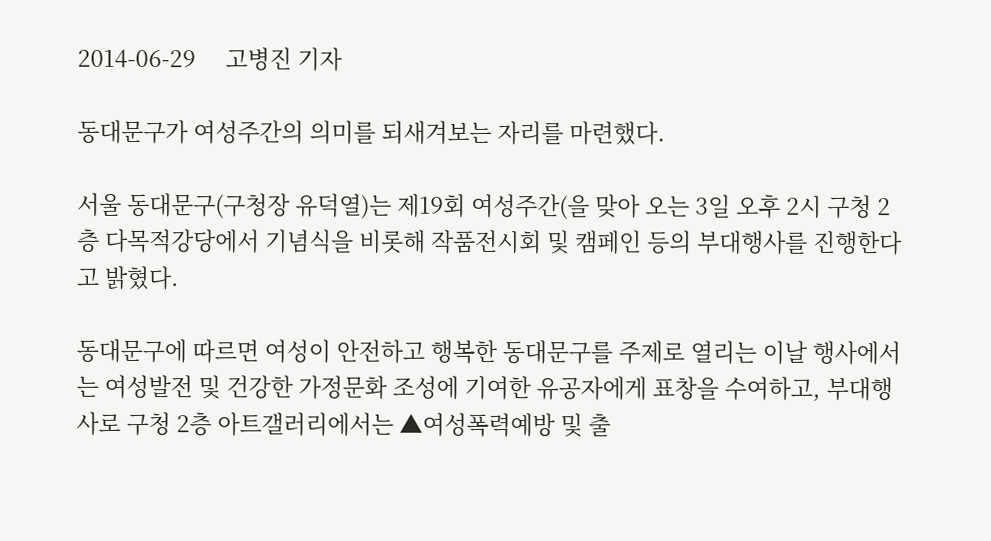2014-06-29     고병진 기자

동대문구가 여성주간의 의미를 되새겨보는 자리를 마련했다.

서울 동대문구(구청장 유덕열)는 제19회 여성주간(을 맞아 오는 3일 오후 2시 구청 2층 다목적강당에서 기념식을 비롯해 작품전시회 및 캠페인 등의 부대행사를 진행한다고 밝혔다.

동대문구에 따르면 여성이 안전하고 행복한 동대문구를 주제로 열리는 이날 행사에서는 여성발전 및 건강한 가정문화 조성에 기여한 유공자에게 표창을 수여하고, 부대행사로 구청 2층 아트갤러리에서는 ▲여성폭력예방 및 출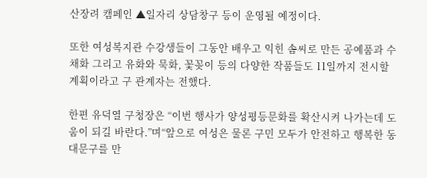산장려 캠페인 ▲일자리 상담창구 등이 운영될 예정이다.

또한 여성복지관 수강생들이 그동안 배우고 익힌 솜씨로 만든 공예품과 수채화 그리고 유화와 묵화, 꽃꽂이 등의 다양한 작품들도 11일까지 전시할 계획이라고 구 관계자는 전했다.

한편 유덕열 구청장은 “이번 행사가 양성평등문화를 확산시켜 나가는데 도움이 되길 바란다.”며“앞으로 여성은 물론 구민 모두가 안전하고 행복한 동대문구를 만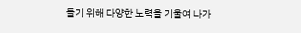들기 위해 다양한 노력을 기울여 나가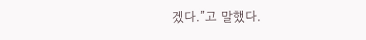겠다.”고 말했다.